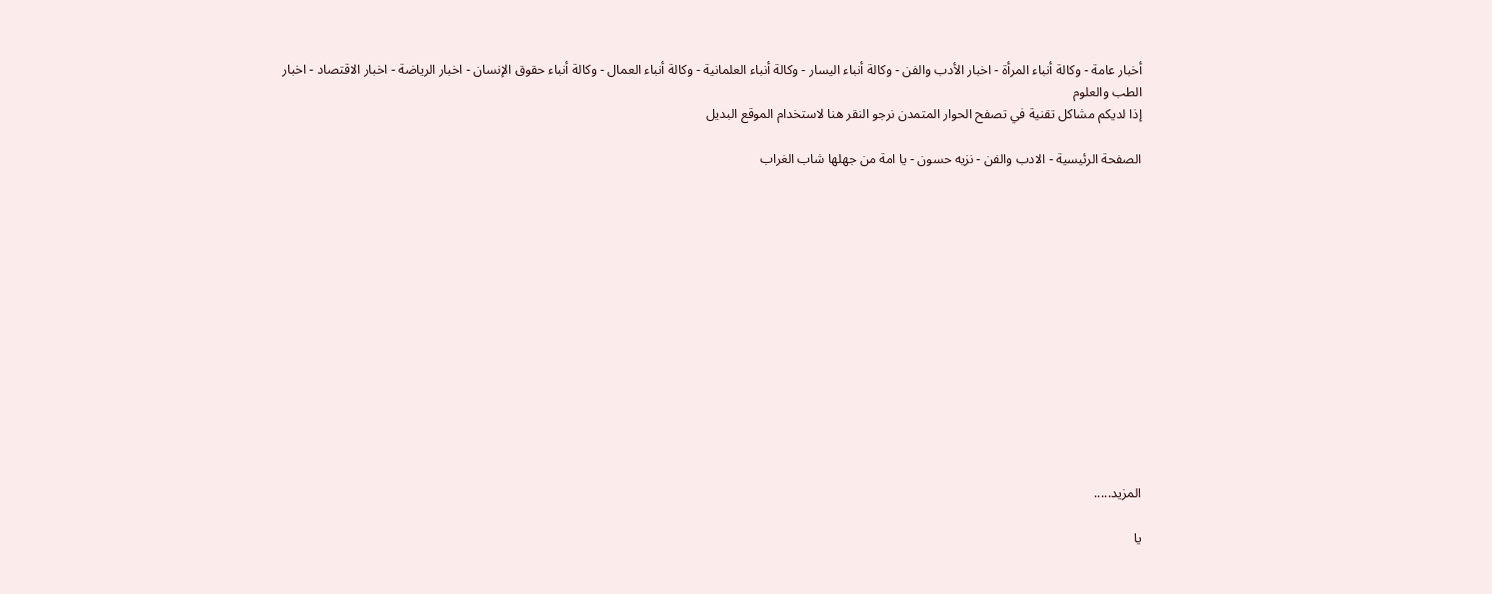أخبار عامة - وكالة أنباء المرأة - اخبار الأدب والفن - وكالة أنباء اليسار - وكالة أنباء العلمانية - وكالة أنباء العمال - وكالة أنباء حقوق الإنسان - اخبار الرياضة - اخبار الاقتصاد - اخبار الطب والعلوم
إذا لديكم مشاكل تقنية في تصفح الحوار المتمدن نرجو النقر هنا لاستخدام الموقع البديل

الصفحة الرئيسية - الادب والفن - نزيه حسون - يا امة من جهلها شاب الغراب














المزيد.....

يا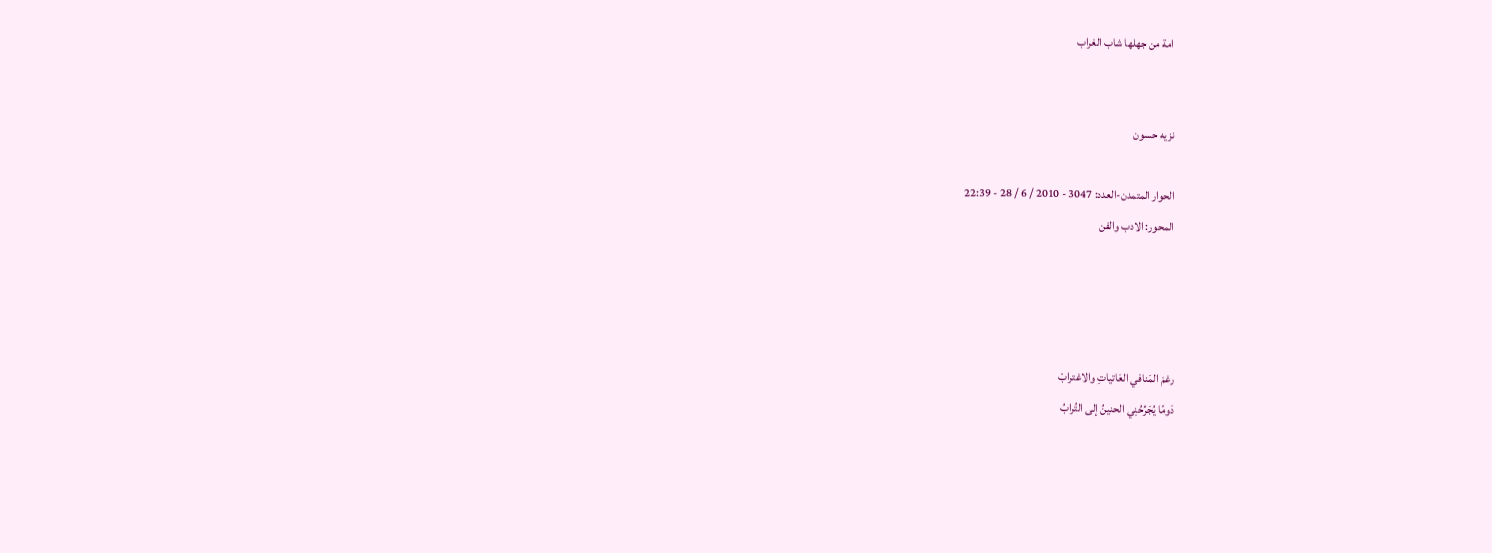امة من جهلها شاب الغراب


نزيه حسون

الحوار المتمدن-العدد: 3047 - 2010 / 6 / 28 - 22:39
المحور: الادب والفن




رغمَ المَنافي العَاتياتِ والاغترابْ
دَومًا يُجَرِّحُنِي الحنينُ إلى التُرابُ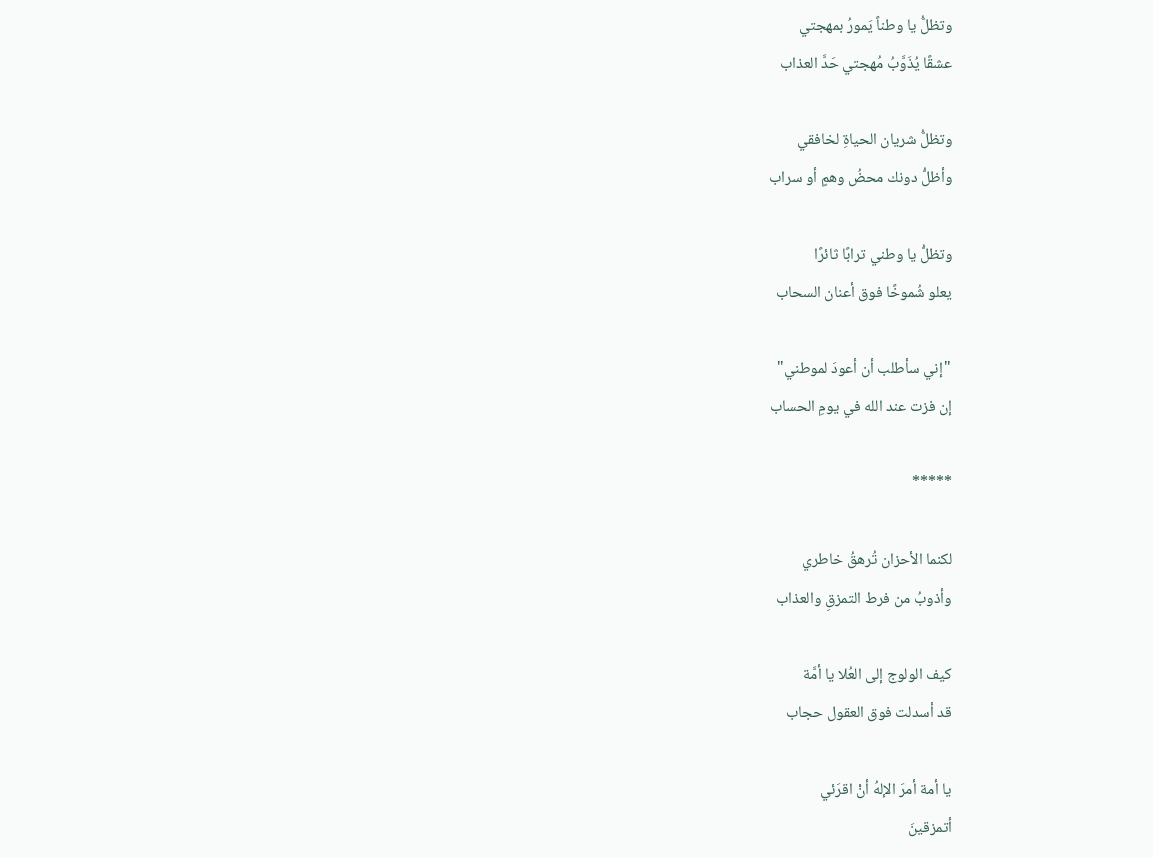وتظلُّ يا وطناً يَمورُ بمهجتي
عشقًا يُذَوَّبُ مُهجتي حَدَّ العذاب

وتظلُّ شريان الحياةِ لخافقي
وأظلُّ دونك محضُ وهمٍ أو سراب

وتظلُّ يا وطني ترابًا ثائرًا
يعلو شُموخًا فوق أعنان السحاب

"إني سأطلب أن أعودَ لموطني"
إن فزت عند الله في يومِ الحساب

*****

لكنما الأحزان تُرهقُ خاطري
وأذوبُ من فرط التمزقِ والعذاب

كيف الولوج إلى العُلا يا أمَّة
قد أسدلت فوق العقول حجاب

يا أمة أمرَ الإلهُ أنْ اقرَئي
أتمزقينَ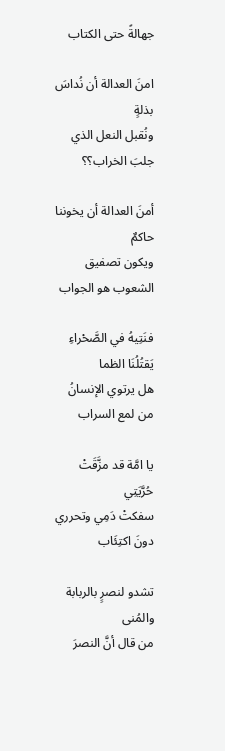جهالةً حتى الكتاب

امنَ العدالة أن نُداسَ بذلةٍ
ونُقبل النعل الذي جلبَ الخراب؟؟

أمنَ العدالة أن يخوننا حاكمٌ
ويكون تصفيق الشعوب هو الجواب

فنَتِيهُ في الصَّحْراءِ يَقتُلُنَا الظما
هل يرتوي الإنسانُ من لمع السراب

يا امَّة قد مزَّقَتْ حُرَّيَتِي
سفكتْ دَمِي وتحرري دونَ اكتِئَاب

تشدو لنصرٍ بالربابة والمُنى
من قال أنَّ النصرَ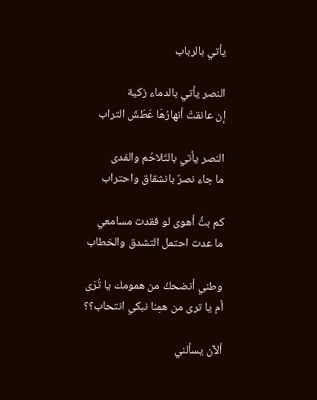يأتي بالرباب

النصر يأتي بالدماء زكية
إن عانقتْ أنهارُهَا عَطَشَ التراب

النصر يأتي بالتَلاحُم والفدى
ما جاء نصرٌ بانشقاق واحتراب

كم بتُّ أهوى لو فقدت مسامعي
ما عدت احتمل التشدق والخطاب

وطني أنضحكُ من همومك يا تُرَى
أم يا ترى من همِنا نبكي انتحاب؟؟

ألآن يسألني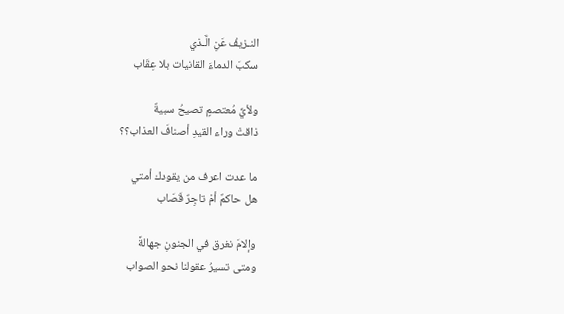النـزيفُ عَنِ الَّـذي
سكبَ الدماءَ القانيات بلا عِقَاب

ولأيِّ مُعتصمٍ تصيحُ سبيةٌ
ذاقتْ وراء القيدِ أصنافَ العذاب؟؟

ما عدت اعرف من يقودك أمتي
هل حاكمٌ أمْ تاجِرٌ قَصَاب

وإلامَ نغرق في الجنونِ جهالةً
ومتى تسيرُ عقولنا نحو الصواب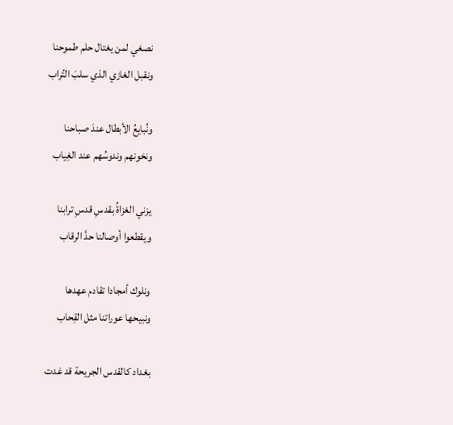نصغي لمن يغتال حلم طموحنا
ونقبل الغازي الذي سلبَ التُراب

ونُبايعُ الأبطال عندَ صباحنا
ونخونهم وندوسُهم عند الغِياب

يزني الغزاةُ بقدسِ قدسِ ترابنا
ويقطعوا أوصالنا حدَّ الرقاب

ونلوك أمجادا تقادم عهدها
ونبيحها عوراتنا مثل القِحاب

بغداد كالقدس الجريحة قد غدت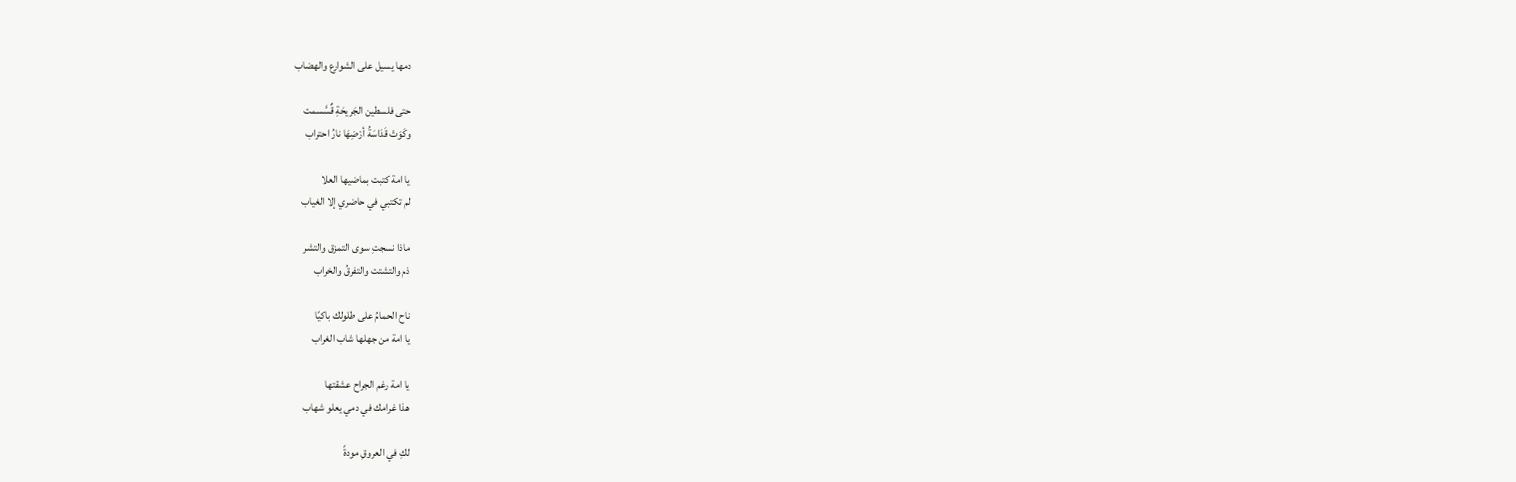دمها يسيل على الشوارع والهضاب

حتى فلسطين الجَريحَةِ قٌسَّسمت
وكَوَتْ قَدَاسَةُ أرْضِهَا نارُ احتراب

يا امة كتبت بماضيها العلا
لم تكتبي في حاضري إلا الغياب

ماذا نسجتِ سوى التمزق والتشر
ذم والتشتت والتفرقُ والخراب

ناح الحمامُ على طلولك باكيًا
يا امة من جهلها شاب الغراب

يا امة رغم الجراح عشقتها
هذا غرامك في دمي يعلو شهاب

لكِ في العروقِ مودةً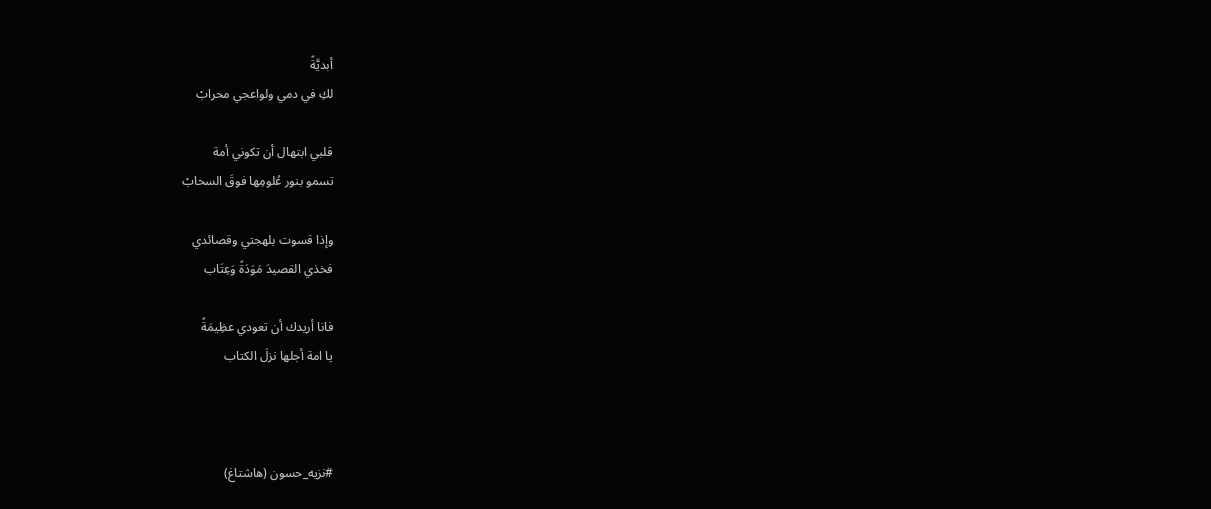أبديَّةً
لكِ في دمي ولواعجي محرابْ

قلبي ابتهال أن تكوني أمة
تسمو بنور عُلومِها فوقَ السحابْ

وإذا قسوت بلهجتي وقصائدي
فخذي القصيدَ مَوَدَةً وَعِتَاب

فانا أريدك أن تعودي عظِيمَةً
يا امة أجلها نزلَ الكتاب



#نزيه_حسون (هاشتاغ)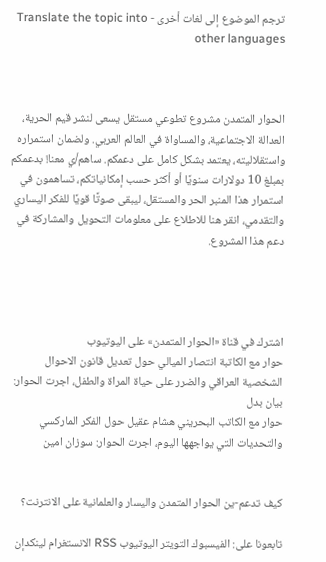ترجم الموضوع إلى لغات أخرى - Translate the topic into other languages



الحوار المتمدن مشروع تطوعي مستقل يسعى لنشر قيم الحرية، العدالة الاجتماعية، والمساواة في العالم العربي. ولضمان استمراره واستقلاليته، يعتمد بشكل كامل على دعمكم. ساهم/ي معنا! بدعمكم بمبلغ 10 دولارات سنويًا أو أكثر حسب إمكانياتكم، تساهمون في استمرار هذا المنبر الحر والمستقل، ليبقى صوتًا قويًا للفكر اليساري والتقدمي، انقر هنا للاطلاع على معلومات التحويل والمشاركة في دعم هذا المشروع.




اشترك في قناة «الحوار المتمدن» على اليوتيوب
حوار مع الكاتبة انتصار الميالي حول تعديل قانون الاحوال الشخصية العراقي والضرر على حياة المراة والطفل، اجرت الحوار: بيان بدل
حوار مع الكاتب البحريني هشام عقيل حول الفكر الماركسي والتحديات التي يواجهها اليوم، اجرت الحوار: سوزان امين


كيف تدعم-ين الحوار المتمدن واليسار والعلمانية على الانترنت؟

تابعونا على: الفيسبوك التويتر اليوتيوب RSS الانستغرام لينكدإن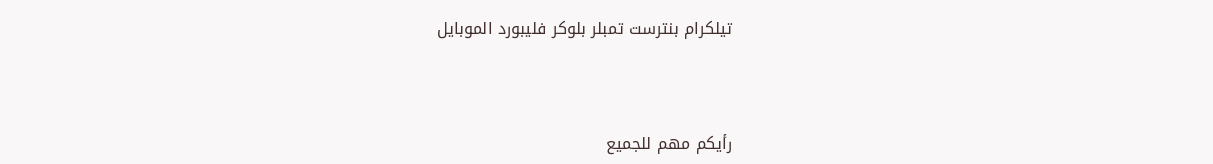تيلكرام بنترست تمبلر بلوكر فليبورد الموبايل



رأيكم مهم للجميع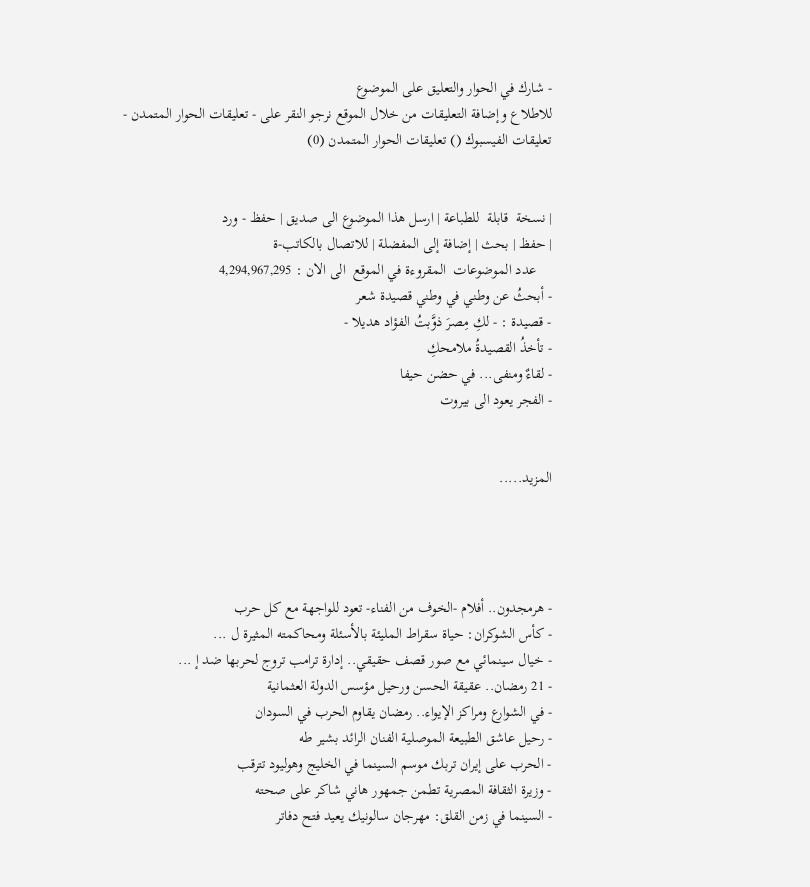- شارك في الحوار والتعليق على الموضوع
للاطلاع وإضافة التعليقات من خلال الموقع نرجو النقر على - تعليقات الحوار المتمدن -
تعليقات الفيسبوك () تعليقات الحوار المتمدن (0)


| نسخة  قابلة  للطباعة | ارسل هذا الموضوع الى صديق | حفظ - ورد
| حفظ | بحث | إضافة إلى المفضلة | للاتصال بالكاتب-ة
    عدد الموضوعات  المقروءة في الموقع  الى الان : 4,294,967,295
- أبحثُ عن وطني في وطني قصيدة شعر
- قصيدة : - لكِ مِصرَ ذوَّبتُ الفؤاد هديلا -
- تأخذُ القصيدةُ ملامحكِ
- لقاءٌ ومنفى... في حضن حيفا
- الفجر يعود الى بيروت


المزيد.....




- هرمجدون.. أفلام -الخوف من الفناء- تعود للواجهة مع كل حرب
- كأس الشوكران: حياة سقراط المليئة بالأسئلة ومحاكمته المثيرة ل ...
- خيال سينمائي مع صور قصف حقيقي.. إدارة ترامب تروج لحربها ضد إ ...
- 21 رمضان.. عقيقة الحسن ورحيل مؤسس الدولة العثمانية
- في الشوارع ومراكز الإيواء.. رمضان يقاوم الحرب في السودان
- رحيل عاشق الطبيعة الموصلية الفنان الرائد بشير طه
- الحرب على إيران تربك موسم السينما في الخليج وهوليود تترقب
- وزيرة الثقافة المصرية تطمن جمهور هاني شاكر على صحته
- السينما في زمن القلق: مهرجان سالونيك يعيد فتح دفاتر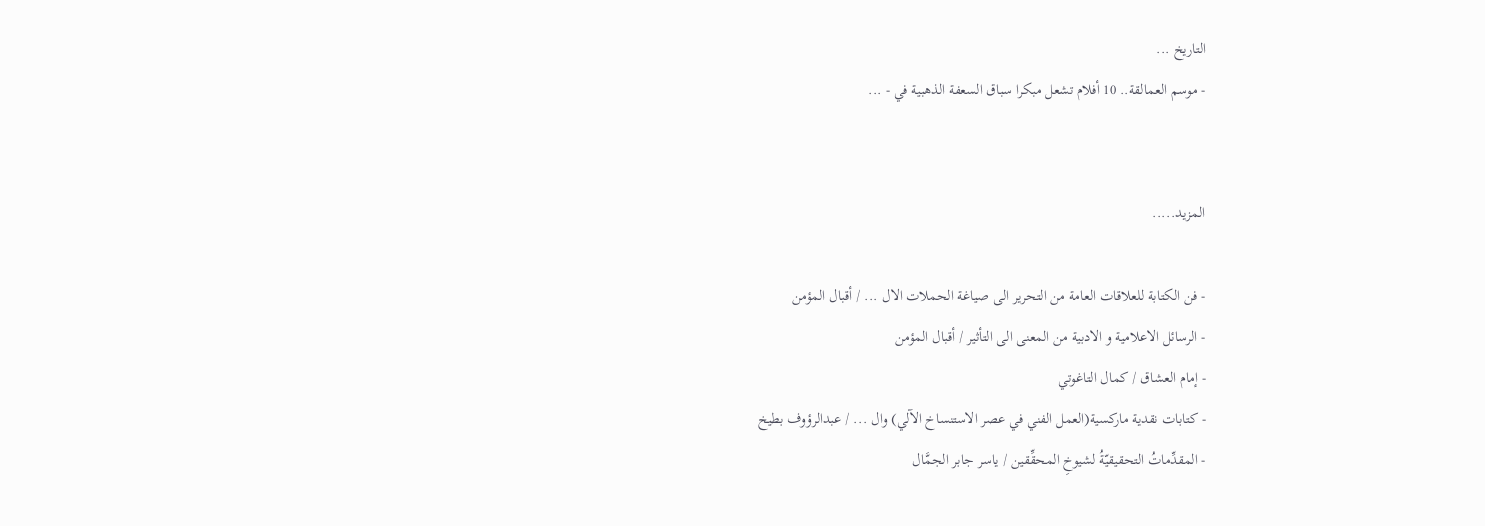التاريخ ...
- موسم العمالقة.. 10 أفلام تشعل مبكرا سباق السعفة الذهبية في - ...


المزيد.....

- فن الكتابة للعلاقات العامة من التحرير الى صياغة الحملات الال ... / أقبال المؤمن
- الرسائل الاعلامية و الادبية من المعنى الى التأثير / أقبال المؤمن
- إمام العشاق / كمال التاغوتي
- كتابات نقدية ماركسية(العمل الفني في عصر الاستنساخ الآلي) وال ... / عبدالرؤوف بطيخ
- المقدِّماتُ التحقيقيّةُ لشيوخِ المحقِّقين / ياسر جابر الجمَّال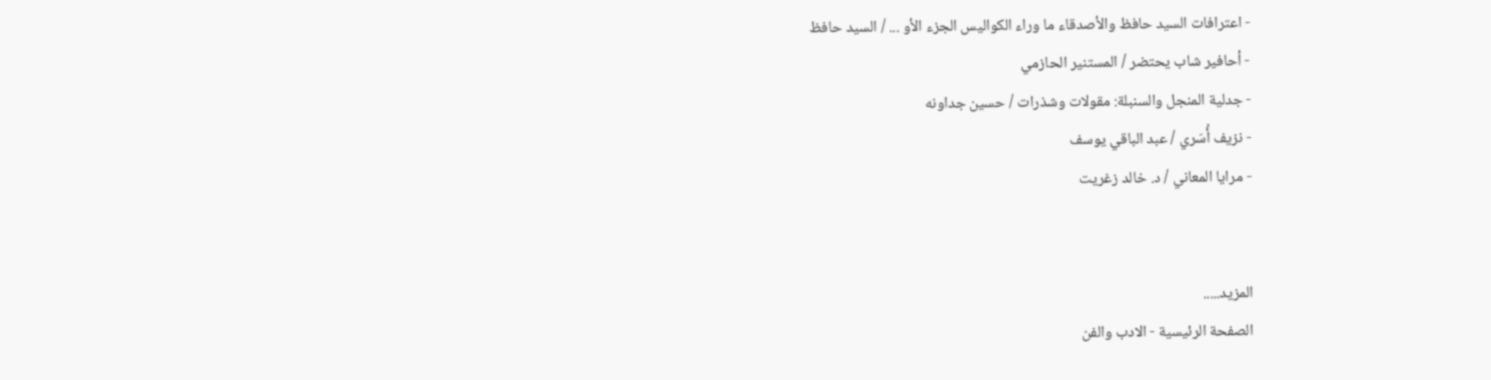- اعترافات السيد حافظ والأصدقاء ما وراء الكواليس الجزء الأو ... / السيد حافظ
- أحافير شاب يحتضر / المستنير الحازمي
- جدلية المنجل والسنبلة: مقولات وشذرات / حسين جداونه
- نزيف أُسَري / عبد الباقي يوسف
- مرايا المعاني / د. خالد زغريت


المزيد.....
الصفحة الرئيسية - الادب والفن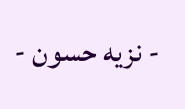- نزيه حسون -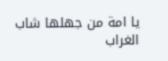يا امة من جهلها شاب الغراب